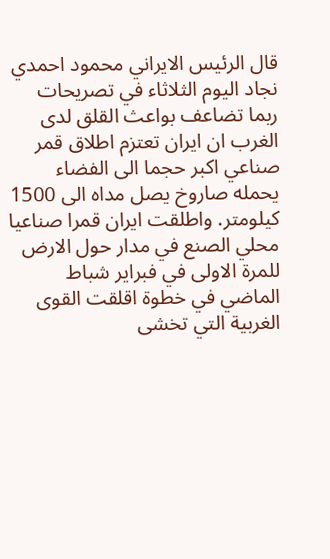قال الرئيس الايراني محمود احمدي نجاد اليوم الثلاثاء في تصريحات ربما تضاعف بواعث القلق لدى الغرب ان ايران تعتزم اطلاق قمر صناعي اكبر حجما الى الفضاء يحمله صاروخ يصل مداه الى 1500 كيلومتر. واطلقت ايران قمرا صناعيا محلي الصنع في مدار حول الارض للمرة الاولى في فبراير شباط الماضي في خطوة اقلقت القوى الغربية التي تخشى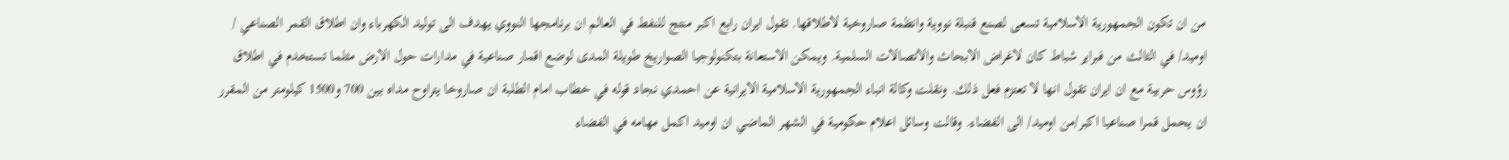من ان تكون الجمهورية الاسلامية تسعى لصنع قنبلة نووية وانظمة صاروخية لاطلاقها. تقول ايران رابع اكبر منتج للنفط في العالم ان برنامجها النووي يهدف الى توليد الكهرباء وان اطلاق القمر الصناعي / اوميد/ في الثالث من فبراير شباط كان لاغراض الابحاث والاتصالات السلمية. ويمكن الاستعانة بتكنولوجيا الصواريخ طويلة المدى لوضع اقمار صناعية في مدارات حول الارض مثلما تستخدم في اطلاق رؤوس حربية مع ان ايران تقول انها لا تعتزم فعل ذلك. ونقلت وكالة انباء الجمهورية الاسلامية الايرانية عن احمدي نجاد قوله في خطاب امام الطلبة ان صاروخا يتراوح مداه بين 700 و1500 كيلومتر من المقرر ان يحمل قمرا صناعيا اكبر/من اوميد/ الى الفضاء. وقالت وسائل اعلام حكومية في الشهر الماضي ان اوميد اكمل مهامه في الفضاء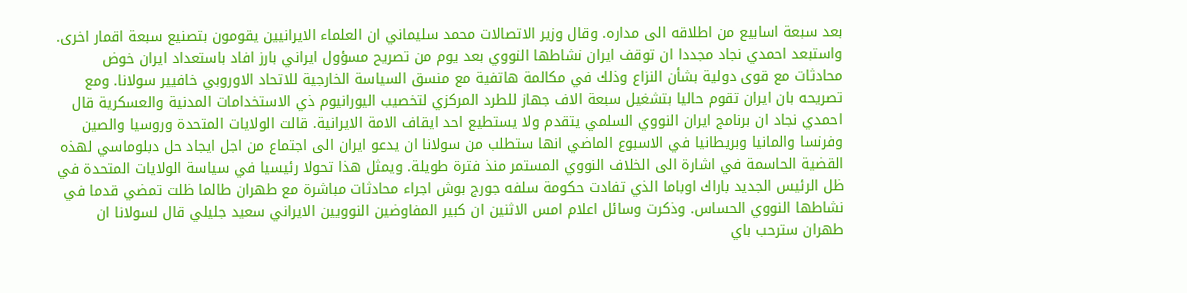بعد سبعة اسابيع من اطلاقه الى مداره. وقال وزير الاتصالات محمد سليماني ان العلماء الايرانيين يقومون بتصنيع سبعة اقمار اخرى. واستبعد احمدي نجاد مجددا ان توقف ايران نشاطها النووي بعد يوم من تصريح مسؤول ايراني بارز افاد باستعداد ايران خوض محادثات مع قوى دولية بشأن النزاع وذلك في مكالمة هاتفية مع منسق السياسة الخارجية للاتحاد الاوروبي خافيير سولانا. ومع تصريحه بان ايران تقوم حاليا بتشغيل سبعة الاف جهاز للطرد المركزي لتخصيب اليورانيوم ذي الاستخدامات المدنية والعسكرية قال احمدي نجاد ان برنامج ايران النووي السلمي يتقدم ولا يستطيع احد ايقاف الامة الايرانية. قالت الولايات المتحدة وروسيا والصين وفرنسا والمانيا وبريطانيا في الاسبوع الماضي انها ستطلب من سولانا ان يدعو ايران الى اجتماع من اجل ايجاد حل دبلوماسي لهذه القضية الحاسمة في اشارة الى الخلاف النووي المستمر منذ فترة طويلة. ويمثل هذا تحولا رئيسيا في سياسة الولايات المتحدة في ظل الرئيس الجديد باراك اوباما الذي تفادت حكومة سلفه جورج بوش اجراء محادثات مباشرة مع طهران طالما ظلت تمضي قدما في نشاطها النووي الحساس. وذكرت وسائل اعلام امس الاثنين ان كبير المفاوضين النوويين الايراني سعيد جليلي قال لسولانا ان طهران سترحب باي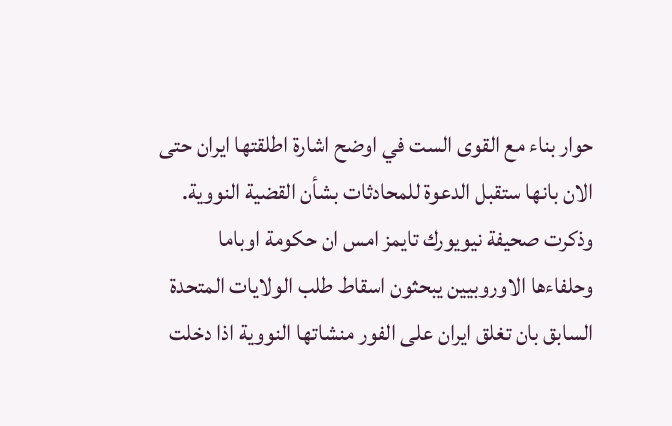حوار بناء مع القوى الست في اوضح اشارة اطلقتها ايران حتى الان بانها ستقبل الدعوة للمحادثات بشأن القضية النووية. وذكرت صحيفة نيويورك تايمز امس ان حكومة اوباما وحلفاءها الاوروبيين يبحثون اسقاط طلب الولايات المتحدة السابق بان تغلق ايران على الفور منشاتها النووية اذا دخلت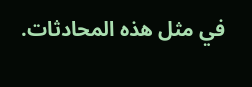في مثل هذه المحادثات.